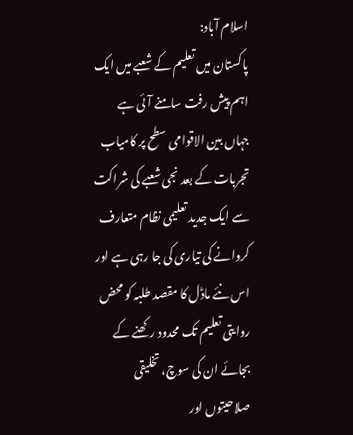اسلام آباد:
پاکستان میں تعلیم کے شعبے میں ایک اہم پیش رفت سامنے آئی ہے جہاں بین الاقوامی سطح پر کامیاب تجربات کے بعد نجی شعبے کی شراکت سے ایک جدید تعلیمی نظام متعارف کروانے کی تیاری کی جا رہی ہے اور اس نئے ماڈل کا مقصد طلبہ کو محض روایتی تعلیم تک محدود رکھنے کے بجائے ان کی سوچ، تخلیقی صلاحیتوں اور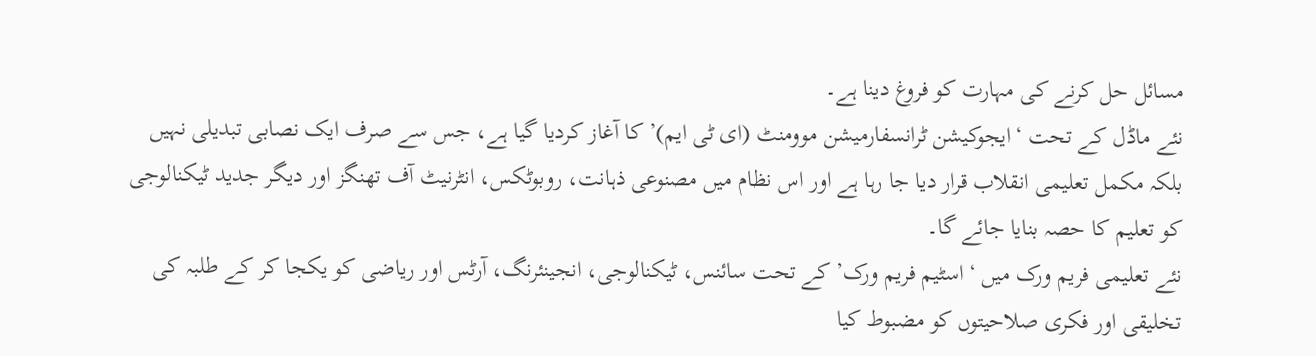مسائل حل کرنے کی مہارت کو فروغ دینا ہے۔
نئے ماڈل کے تحت ‘ایجوکیشن ٹرانسفارمیشن موومنٹ (ای ٹی ایم)’ کا آغاز کردیا گیا ہے، جس سے صرف ایک نصابی تبدیلی نہیں بلکہ مکمل تعلیمی انقلاب قرار دیا جا رہا ہے اور اس نظام میں مصنوعی ذہانت، روبوٹکس، انٹرنیٹ آف تھنگز اور دیگر جدید ٹیکنالوجی کو تعلیم کا حصہ بنایا جائے گا۔
نئے تعلیمی فریم ورک میں ‘اسٹیم فریم ورک’ کے تحت سائنس، ٹیکنالوجی، انجینئرنگ، آرٹس اور ریاضی کو یکجا کر کے طلبہ کی تخلیقی اور فکری صلاحیتوں کو مضبوط کیا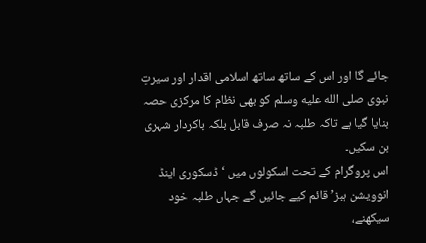جائے گا اور اس کے ساتھ ساتھ اسلامی اقدار اور سیرتِ نبوی صلى الله عليه وسلم کو بھی نظام کا مرکزی حصہ بنایا گیا ہے تاکہ طلبہ نہ صرف قابل بلکہ باکردار شہری بن سکیں۔
اس پروگرام کے تحت اسکولوں میں ‘ڈسکوری اینڈ انوویشن ہبز’ قائم کیے جائیں گے جہاں طلبہ خود سیکھنے،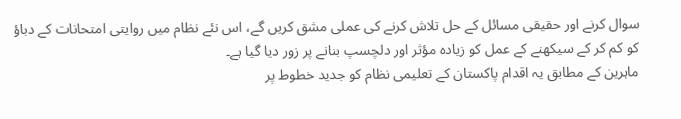سوال کرنے اور حقیقی مسائل کے حل تلاش کرنے کی عملی مشق کریں گے، اس نئے نظام میں روایتی امتحانات کے دباؤ کو کم کر کے سیکھنے کے عمل کو زیادہ مؤثر اور دلچسپ بنانے پر زور دیا گیا ہے۔
ماہرین کے مطابق یہ اقدام پاکستان کے تعلیمی نظام کو جدید خطوط پر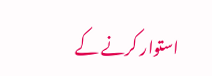استوار کرنے کے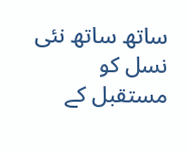ساتھ ساتھ نئی نسل کو مستقبل کے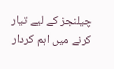چیلنجز کے لیے تیار کرنے میں اہم کردار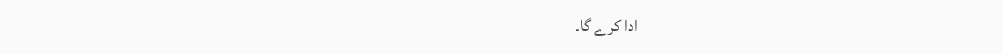ادا کرے گا۔